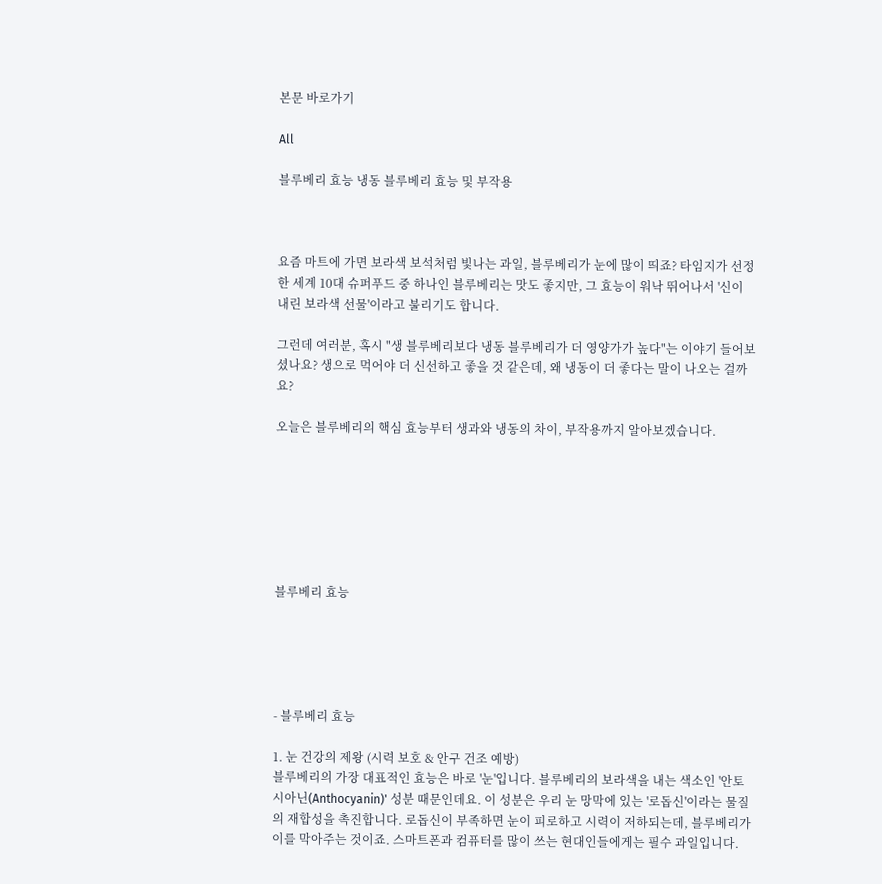본문 바로가기

All

블루베리 효능 냉동 블루베리 효능 및 부작용



요즘 마트에 가면 보라색 보석처럼 빛나는 과일, 블루베리가 눈에 많이 띄죠? 타임지가 선정한 세계 10대 슈퍼푸드 중 하나인 블루베리는 맛도 좋지만, 그 효능이 워낙 뛰어나서 '신이 내린 보라색 선물'이라고 불리기도 합니다.

그런데 여러분, 혹시 "생 블루베리보다 냉동 블루베리가 더 영양가가 높다"는 이야기 들어보셨나요? 생으로 먹어야 더 신선하고 좋을 것 같은데, 왜 냉동이 더 좋다는 말이 나오는 걸까요?

오늘은 블루베리의 핵심 효능부터 생과와 냉동의 차이, 부작용까지 알아보겠습니다.







블루베리 효능





- 블루베리 효능

1. 눈 건강의 제왕 (시력 보호 & 안구 건조 예방)
블루베리의 가장 대표적인 효능은 바로 '눈'입니다. 블루베리의 보라색을 내는 색소인 '안토시아닌(Anthocyanin)' 성분 때문인데요. 이 성분은 우리 눈 망막에 있는 '로돕신'이라는 물질의 재합성을 촉진합니다. 로돕신이 부족하면 눈이 피로하고 시력이 저하되는데, 블루베리가 이를 막아주는 것이죠. 스마트폰과 컴퓨터를 많이 쓰는 현대인들에게는 필수 과일입니다.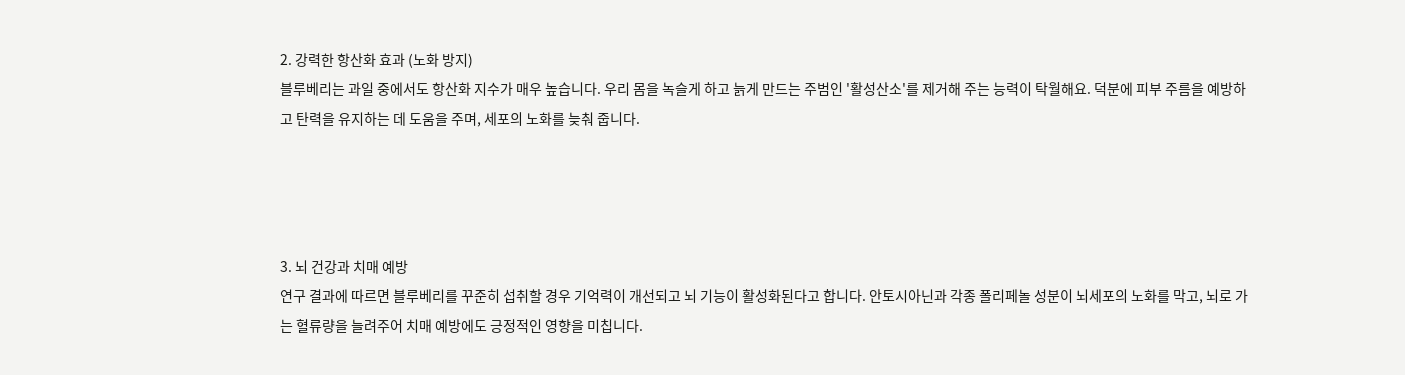2. 강력한 항산화 효과 (노화 방지)
블루베리는 과일 중에서도 항산화 지수가 매우 높습니다. 우리 몸을 녹슬게 하고 늙게 만드는 주범인 '활성산소'를 제거해 주는 능력이 탁월해요. 덕분에 피부 주름을 예방하고 탄력을 유지하는 데 도움을 주며, 세포의 노화를 늦춰 줍니다.




3. 뇌 건강과 치매 예방
연구 결과에 따르면 블루베리를 꾸준히 섭취할 경우 기억력이 개선되고 뇌 기능이 활성화된다고 합니다. 안토시아닌과 각종 폴리페놀 성분이 뇌세포의 노화를 막고, 뇌로 가는 혈류량을 늘려주어 치매 예방에도 긍정적인 영향을 미칩니다.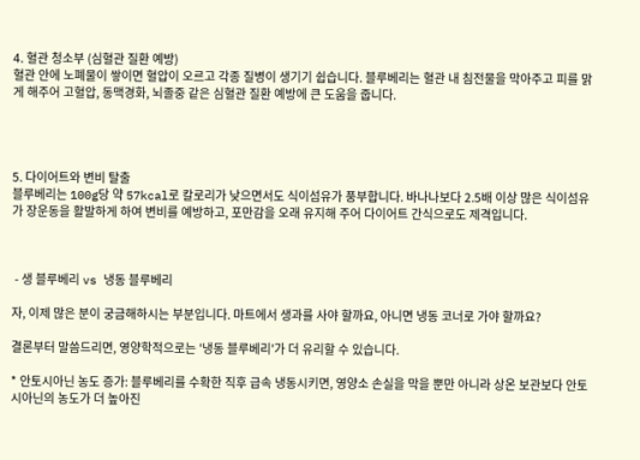4. 혈관 청소부 (심혈관 질환 예방)
혈관 안에 노폐물이 쌓이면 혈압이 오르고 각종 질병이 생기기 쉽습니다. 블루베리는 혈관 내 침전물을 막아주고 피를 맑게 해주어 고혈압, 동맥경화, 뇌졸중 같은 심혈관 질환 예방에 큰 도움을 줍니다.




5. 다이어트와 변비 탈출
블루베리는 100g당 약 57kcal로 칼로리가 낮으면서도 식이섬유가 풍부합니다. 바나나보다 2.5배 이상 많은 식이섬유가 장운동을 활발하게 하여 변비를 예방하고, 포만감을 오래 유지해 주어 다이어트 간식으로도 제격입니다.



 - 생 블루베리 vs 냉동 블루베리

자, 이제 많은 분이 궁금해하시는 부분입니다. 마트에서 생과를 사야 할까요, 아니면 냉동 코너로 가야 할까요?

결론부터 말씀드리면, 영양학적으로는 '냉동 블루베리'가 더 유리할 수 있습니다.

* 안토시아닌 농도 증가: 블루베리를 수확한 직후 급속 냉동시키면, 영양소 손실을 막을 뿐만 아니라 상온 보관보다 안토시아닌의 농도가 더 높아진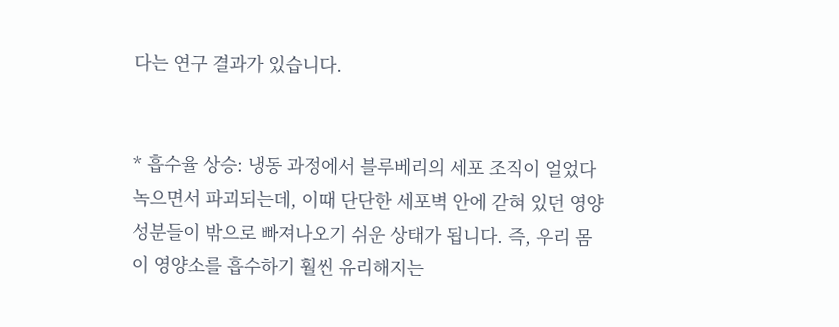다는 연구 결과가 있습니다.


* 흡수율 상승: 냉동 과정에서 블루베리의 세포 조직이 얼었다 녹으면서 파괴되는데, 이때 단단한 세포벽 안에 갇혀 있던 영양성분들이 밖으로 빠져나오기 쉬운 상태가 됩니다. 즉, 우리 몸이 영양소를 흡수하기 훨씬 유리해지는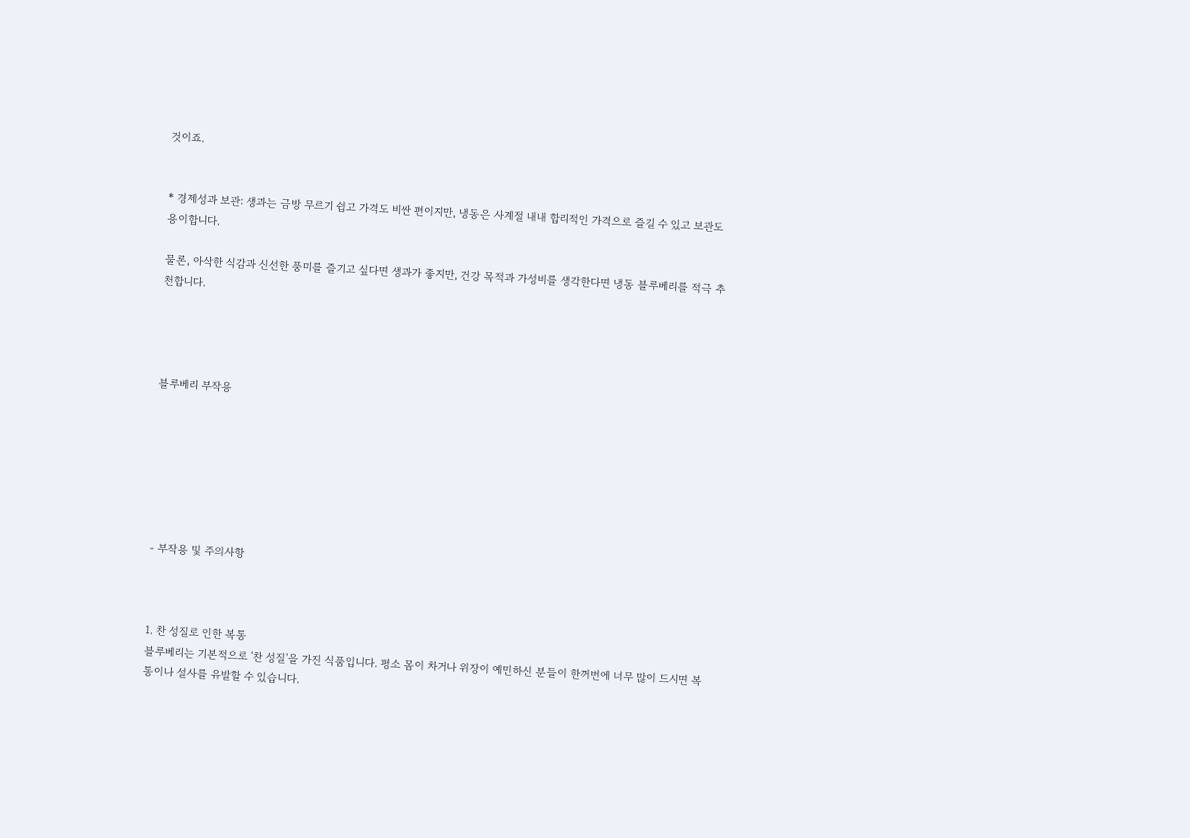것이죠.


* 경제성과 보관: 생과는 금방 무르기 쉽고 가격도 비싼 편이지만, 냉동은 사계절 내내 합리적인 가격으로 즐길 수 있고 보관도 용이합니다.

물론, 아삭한 식감과 신선한 풍미를 즐기고 싶다면 생과가 좋지만, 건강 목적과 가성비를 생각한다면 냉동 블루베리를 적극 추천합니다.




블루베리 부작용







- 부작용 및 주의사항



1. 찬 성질로 인한 복통
블루베리는 기본적으로 '찬 성질'을 가진 식품입니다. 평소 몸이 차거나 위장이 예민하신 분들이 한꺼번에 너무 많이 드시면 복통이나 설사를 유발할 수 있습니다.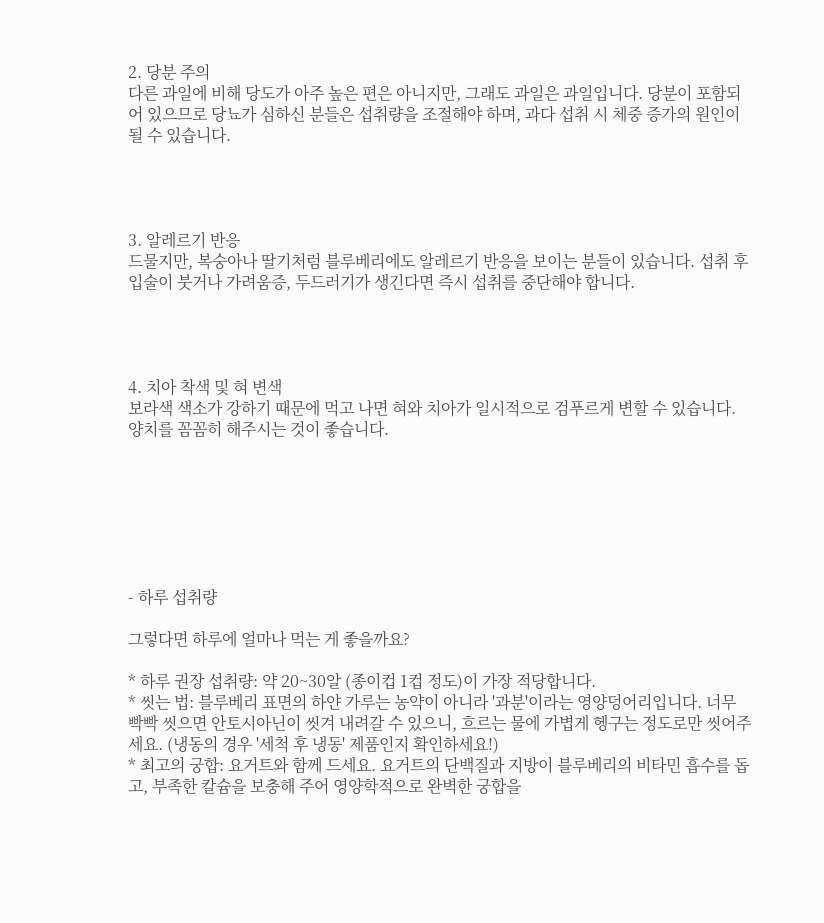2. 당분 주의
다른 과일에 비해 당도가 아주 높은 편은 아니지만, 그래도 과일은 과일입니다. 당분이 포함되어 있으므로 당뇨가 심하신 분들은 섭취량을 조절해야 하며, 과다 섭취 시 체중 증가의 원인이 될 수 있습니다.




3. 알레르기 반응
드물지만, 복숭아나 딸기처럼 블루베리에도 알레르기 반응을 보이는 분들이 있습니다. 섭취 후 입술이 붓거나 가려움증, 두드러기가 생긴다면 즉시 섭취를 중단해야 합니다.




4. 치아 착색 및 혀 변색
보라색 색소가 강하기 때문에 먹고 나면 혀와 치아가 일시적으로 검푸르게 변할 수 있습니다. 양치를 꼼꼼히 해주시는 것이 좋습니다.







- 하루 섭취량

그렇다면 하루에 얼마나 먹는 게 좋을까요?

* 하루 권장 섭취량: 약 20~30알 (종이컵 1컵 정도)이 가장 적당합니다.
* 씻는 법: 블루베리 표면의 하얀 가루는 농약이 아니라 '과분'이라는 영양덩어리입니다. 너무 빡빡 씻으면 안토시아닌이 씻겨 내려갈 수 있으니, 흐르는 물에 가볍게 헹구는 정도로만 씻어주세요. (냉동의 경우 '세척 후 냉동' 제품인지 확인하세요!)
* 최고의 궁합: 요거트와 함께 드세요. 요거트의 단백질과 지방이 블루베리의 비타민 흡수를 돕고, 부족한 칼슘을 보충해 주어 영양학적으로 완벽한 궁합을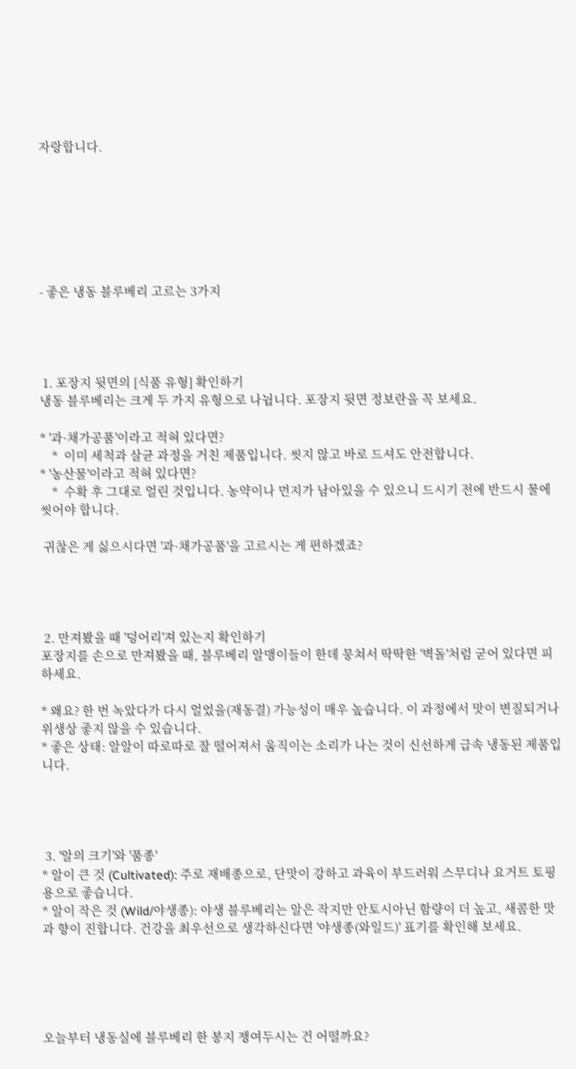자랑합니다.







- 좋은 냉동 블루베리 고르는 3가지




 1. 포장지 뒷면의 [식품 유형] 확인하기
냉동 블루베리는 크게 두 가지 유형으로 나뉩니다. 포장지 뒷면 정보란을 꼭 보세요.

* '과·채가공품'이라고 적혀 있다면?
    *  이미 세척과 살균 과정을 거친 제품입니다. 씻지 않고 바로 드셔도 안전합니다.
* '농산물'이라고 적혀 있다면?
    *  수확 후 그대로 얼린 것입니다. 농약이나 먼지가 남아있을 수 있으니 드시기 전에 반드시 물에 씻어야 합니다.

 귀찮은 게 싫으시다면 '과·채가공품'을 고르시는 게 편하겠죠?




 2. 만져봤을 때 '덩어리'져 있는지 확인하기
포장지를 손으로 만져봤을 때, 블루베리 알맹이들이 한데 뭉쳐서 딱딱한 '벽돌'처럼 굳어 있다면 피하세요.

* 왜요? 한 번 녹았다가 다시 얼었을(재동결) 가능성이 매우 높습니다. 이 과정에서 맛이 변질되거나 위생상 좋지 않을 수 있습니다.
* 좋은 상태: 알알이 따로따로 잘 떨어져서 움직이는 소리가 나는 것이 신선하게 급속 냉동된 제품입니다.




 3. '알의 크기'와 '품종'
* 알이 큰 것 (Cultivated): 주로 재배종으로, 단맛이 강하고 과육이 부드러워 스무디나 요거트 토핑용으로 좋습니다.
* 알이 작은 것 (Wild/야생종): 야생 블루베리는 알은 작지만 안토시아닌 함량이 더 높고, 새콤한 맛과 향이 진합니다. 건강을 최우선으로 생각하신다면 '야생종(와일드)' 표기를 확인해 보세요.





오늘부터 냉동실에 블루베리 한 봉지 쟁여두시는 건 어떨까요?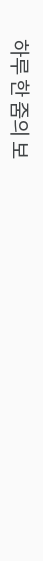하루 한 줌의 보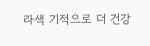라색 기적으로 더 건강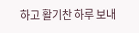하고 활기찬 하루 보내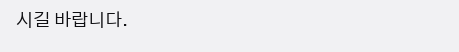시길 바랍니다.